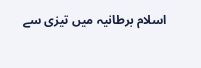اسلام برطانیہ میں تیزی سے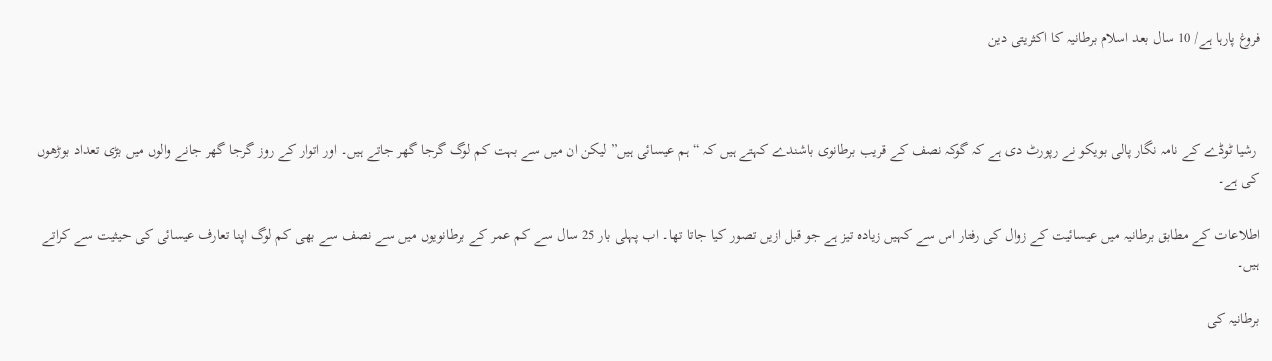فروغ پارہا ہے/ 10 سال بعد اسلام برطانیہ کا اکثریتی دین



 رشیا ٹوڈے کے نامہ نگار پالی بویکو نے رپورٹ دی ہے کہ گوکہ نصف کے قریب برطانوی باشندے کہتے ہیں کہ “ہم عیسائی ہیں” لیکن ان میں سے بہت کم لوگ گرجا گھر جاتے ہیں۔ اور اتوار کے روز گرجا گھر جانے والوں میں بڑی تعداد بوڑھوں کی ہے۔

اطلاعات کے مطابق برطانیہ میں عیسائیت کے زوال کی رفتار اس سے کہیں زيادہ تیز ہے جو قبل ازیں تصور کیا جاتا تھا۔ اب پہلی بار 25 سال سے کم عمر کے برطانویوں میں سے نصف سے بھی کم لوگ اپنا تعارف عیسائی کی حیثیت سے کراتے ہیں۔

برطانیہ کی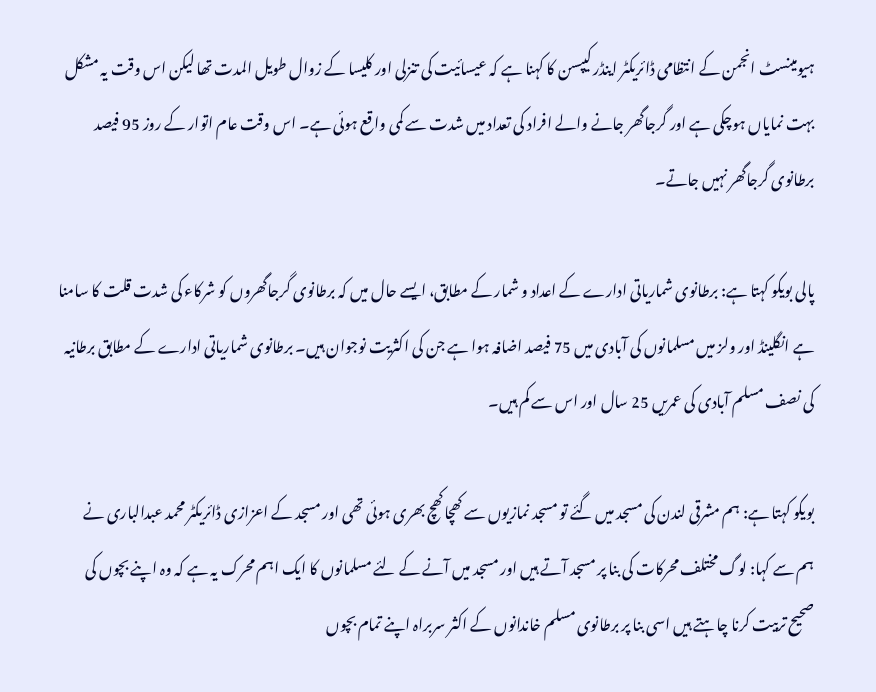ہیومینسٹ انجمن کے انتظامی ڈائریکٹر اینڈر کیپسن کا کہنا ہے کہ عیسائیت کی تنزلی اور کلیسا کے زوال طویل المدت تھا لیکن اس وقت یہ مشکل بہت نمایاں ہوچکی ہے اور گرجاگھر جانے والے افراد کی تعداد میں شدت سے کمی واقع ہوئی ہے۔ اس وقت عام اتوار کے روز 95 فیصد برطانوی گرجاگھر نہيں جاتے۔

پالی بویکو کہتا ہے: برطانوی شماریاتی ادارے کے اعداد و شمار کے مطابق، ایسے حال میں کہ برطانوی گرجاگھروں کو شرکاء کی شدت قلت کا سامنا ہے انگلینڈ اور ولز میں مسلمانوں کی آبادی میں 75 فیصد اضافہ ہوا ہے جن کی اکثریت نوجوان ہیں۔ برطانوی شماریاتی ادارے کے مطابق برطانیہ کی نصف مسلم آبادی کی عمریں 25 سال اور اس سے کم ہیں۔

بویکو کہتا ہے: ہم مشرقی لندن کی مسجد میں گئے تو مسجد نمازیوں سے کھچاکھچ بھری ہوئی تھی اور مسجد کے اعزازی ڈائریکٹر محمد عبدالباری نے ہم سے کہا: لوگ مختلف محرکات کی بنا پر مسجد آتے ہیں اور مسجد میں آنے کے لئے مسلمانوں کا ایک اہم محرک یہ ہے کہ وہ اپنے بچوں کی صحیح تربیت کرنا چاہتے ہیں اسی بنا پر برطانوی مسلم خاندانوں کے اکثر سربراہ اپنے تمام بچوں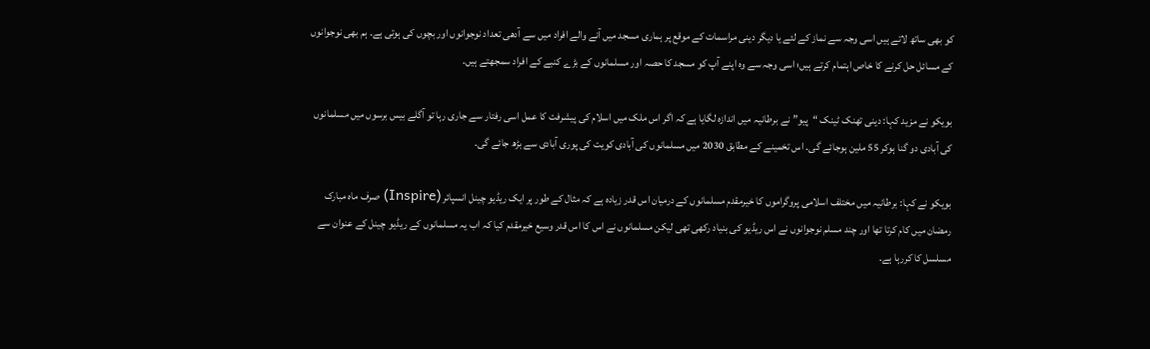کو بھی ساتھ لاتے ہیں اسی وجہ سے نماز کے لئے یا دیگر دینی مراسمات کے موقع پر ہماری مسجد میں آنے والے افراد میں سے آدھی تعداد نوجوانوں اور بچوں کی ہوتی ہے۔ ہم بھی نوجوانوں کے مسائل حل کرنے کا خاص اہتمام کرتے ہیں؛ اسی وجہ سے وہ اپنے آپ کو مسجد کا حصہ اور مسلمانوں کے بڑے کنبے کے افراد سمجھتے ہيں۔

بویکو نے مزید کہا: دینی تھنک ٹینک “پیو” نے برطانیہ میں اندازہ لگایا ہے کہ اگر اس ملک میں اسلام کی پیشرفت کا عمل اسی رفتار سے جاری رہا تو آگلے بیس برسوں میں مسلمانوں کی آبادی دو گنا ہوکر 55 ملین ہوجائے گی۔ اس تخمینے کے مطابق 2030 میں مسلمانوں کی آبادی کویت کی پوری آبادی سے بڑھ جائے گی۔

بویکو نے کہا: برطانیہ میں مختلف اسلامی پروگراموں کا خیرمقدم مسلمانوں کے درمیان اس قدر زيادہ ہے کہ مثال کے طور پر ایک ریڈیو چینل انسپائر (Inspire) صرف ماہ مبارک رمضان میں کام کرتا تھا اور چند مسلم نوجوانوں نے اس ریڈیو کی بنیاد رکھی تھی لیکن مسلمانوں نے اس کا اس قدر وسیع خیرمقدم کیا کہ اب یہ مسلمانوں کے ریڈیو چینل کے عنوان سے مسلسل کا کررہا ہے۔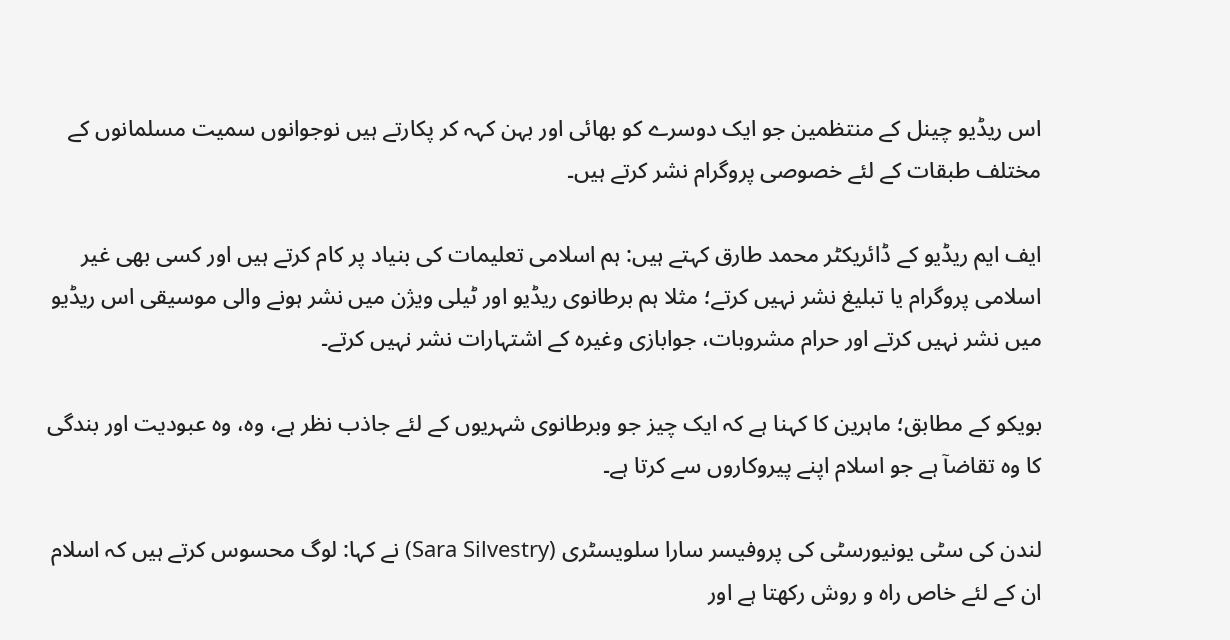اس ریڈیو چینل کے منتظمین جو ایک دوسرے کو بھائی اور بہن کہہ کر پکارتے ہیں نوجوانوں سمیت مسلمانوں کے مختلف طبقات کے لئے خصوصی پروگرام نشر کرتے ہیں۔

ایف ایم ریڈیو کے ڈائریکٹر محمد طارق کہتے ہیں: ہم اسلامی تعلیمات کی بنیاد پر کام کرتے ہیں اور کسی بھی غیر اسلامی پروگرام یا تبلیغ نشر نہیں کرتے؛ مثلا ہم برطانوی ریڈیو اور ٹیلی ویژن میں نشر ہونے والی موسیقی اس ریڈیو میں نشر نہیں کرتے اور حرام مشروبات، جوابازی وغیرہ کے اشتہارات نشر نہیں کرتے۔

بویکو کے مطابق؛ ماہرین کا کہنا ہے کہ ایک چیز جو وبرطانوی شہریوں کے لئے جاذب نظر ہے، وہ، وہ عبودیت اور بندگی کا وہ تقاضآ ہے جو اسلام اپنے پیروکاروں سے کرتا ہے۔

لندن کی سٹی یونیورسٹی کی پروفیسر سارا سلویسٹری (Sara Silvestry) نے کہا: لوگ محسوس کرتے ہیں کہ اسلام ان کے لئے خاص راہ و روش رکھتا ہے اور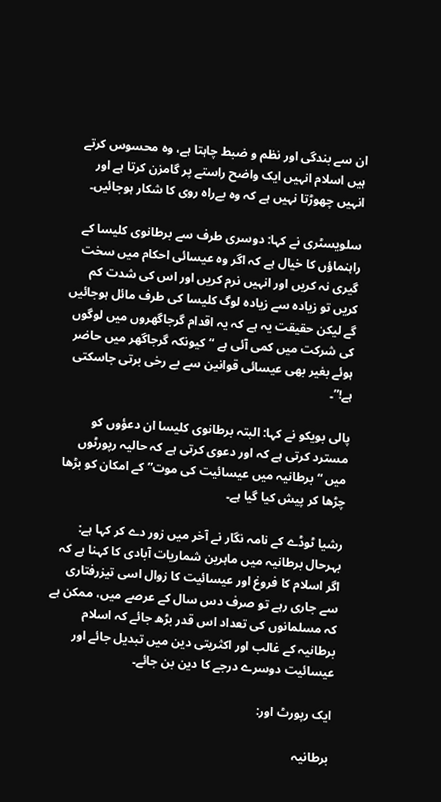ان سے بندگی اور نظم و ضبط چاہتا ہے، وہ محسوس کرتے ہیں اسلام انہیں ایک واضح راستے پر گامزن کرتا ہے اور انہیں چھوڑتا نہیں ہے کہ وہ بےراہ روی کا شکار ہوجائیں۔

سلویسٹری نے کہا: دوسری طرف سے برطانوی کلیسا کے راہنماؤں کا خیال ہے کہ اگر وہ عیسائی احکام میں سخت گیری نہ کریں اور انہیں نرم کریں اور اس کی شدت کم کریں تو زیادہ سے زیادہ لوگ کلیسا کی طرف مائل ہوجائیں گے لیکن حقیقت یہ ہے کہ یہ اقدام گرجاگھروں میں لوگوں کی شرکت میں کمی آئی ہے “کیونکہ گرجاگھر میں حاضر ہوئے بغیر بھی عیسائی قوانین سے بے رخی برتی جاسکتی ہے!”۔

پالی بویکو نے کہا: البتہ برطانوی کلیسا ان دعؤوں کو مسترد کرتی ہے کہ اور دعوی کرتی ہے کہ حالیہ رپورٹوں میں “برطانیہ میں عیسائیت کی موت” کے امکان کو بڑھا چڑھا کر پیش کیا گیا ہے۔

رشیا ٹوڈے کے نامہ نگار نے آخر میں زور دے کر کہا ہے: بہرحال برطانیہ میں ماہرین شماریات آبادی کا کہنا ہے کہ اگر اسلام کا فروغ اور عیسائیت کا زوال اسی تیزرفتاری سے جاری رہے تو صرف دس سال کے عرصے میں، ممکن ہے کہ مسلمانوں کی تعداد اس قدر بڑھ جائے کہ اسلام برطانیہ کے غالب اور اکثریتی دین میں تبدیل جائے اور عیسائیت دوسرے درجے کا دین بن جائے۔

ایک رپورٹ اور:

برطانیہ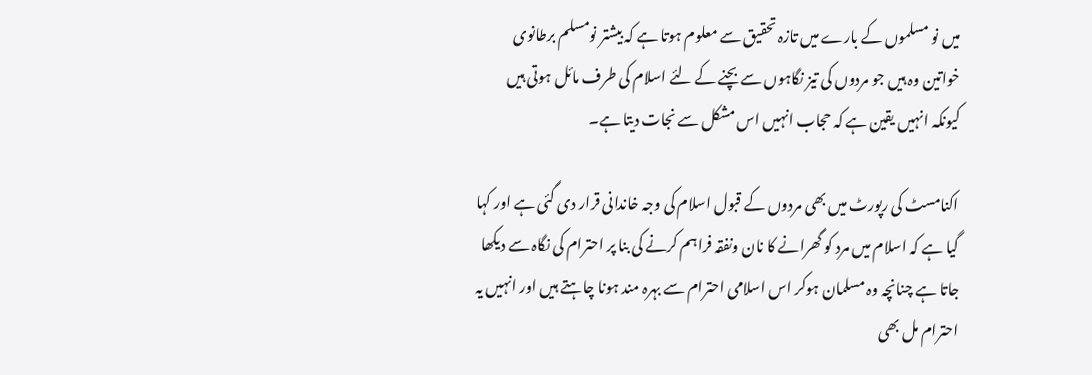میں نو مسلموں کے بارے میں تازہ تحقیق سے معلوم ہوتا ہے کہ بیشتر نومسلم برطانوی خواتین وہ ہیں جو مردوں کی تیز نگاہوں سے بچنے کے لئے اسلام کی طرف مائل ہوتی ہیں کیونکہ انہیں یقین ہے کہ حجاب انہیں اس مشکل سے نجات دیتا ہے۔

اکنامسٹ کی رپورٹ میں بھی مردوں کے قبول اسلام کی وجہ خاندانی قرار دی گئی ہے اور کہا گیا ہے کہ اسلام میں مرد کو گھرانے کا نان ونفقہ فراہم کرنے کی بنا پر احترام کی نگاہ سے دیکھا جاتا ہے چنانچہ وہ مسلمان ہوکر اس اسلامی احترام سے بہرہ مند ہونا چاہتے ہیں اور انہیں یہ احترام مل بھی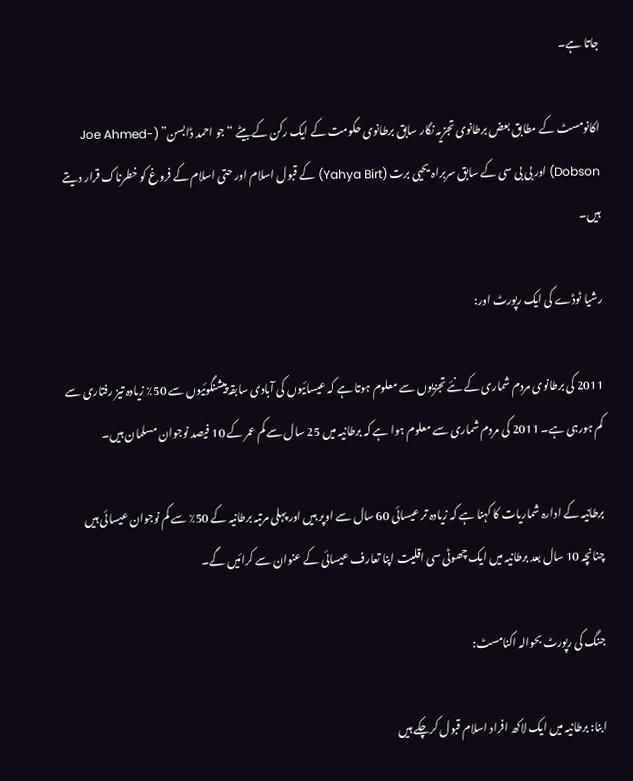جاتا ہے۔

اکانومسٹ کے مطابق بعض برطانوی تجزیہ نگار سابق برطانوی حکومت کے ایک رکن کے بیٹے “جو احمد ڈابسن” (Joe Ahmed-Dobson) اور بی بی سی کے سابق سربراہ یحیی برت (Yahya Birt) کے قبول اسلام اور حتی اسلام کے فروغ کو خطرناک قرار دیتے ہیں۔

رشیا ٹوڈے کی ایک رپورٹ اور:

2011 کی برطانوی مردم شماری کے نئے تجزیوں سے معلوم ہوتا ہے کہ عیسائیوں کی آبادی سابقہ پیشنگوئیوں سے 50٪ زیادہ تیز رفتاری سے کم ہورہی ہے۔ 2011 کی مردم شماری سے معلوم ہوا ہے کہ برطانیہ میں 25 سال سے کم عمر کے 10 فیصد نوجوان مسلمان ہیں۔

برطانیہ کے ادارہ شماریات کا کہنا ہے کہ زیادہ تر عیسائی 60 سال سے اوپر ہیں اور پہلی مرتبہ برطانیہ کے 50٪ سے کم نوجوان عیسائی ہیں چنانچہ 10 سال بعد برطانیہ میں ایک چھوٹی سی اقلیت اپنا تعارف عیسائی کے عنوان سے کرائیں گے۔

جنگ کی رپورٹ بحوالہ اکنامسٹ:

ابنا: برطانیہ میں ایک لاکھ افراد اسلام قبول کرچکے ہیں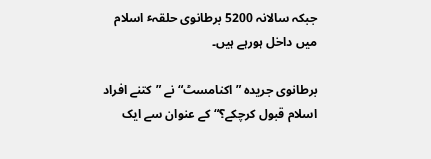جبکہ سالانہ 5200 برطانوی حلقہٴ اسلام میں داخل ہورہے ہیں۔

برطانوی جریدہ ”اکنامسٹ“ نے ”کتنے افراد اسلام قبول کرچکے؟“ کے عنوان سے ایک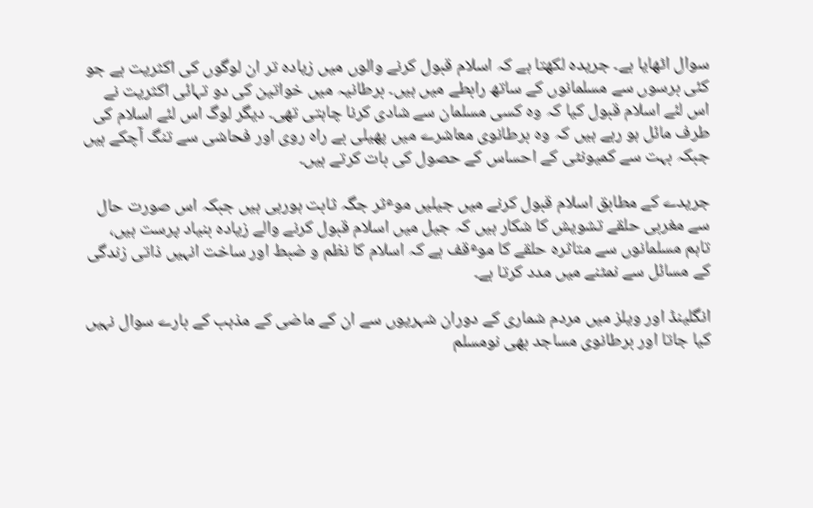سوال اٹھایا ہے۔ جریدہ لکھتا ہے کہ اسلام قبول کرنے والوں میں زیادہ تر ان لوگوں کی اکثریت ہے جو کئی برسوں سے مسلمانوں کے ساتھ رابطے میں ہیں۔ برطانیہ میں خواتین کی دو تہائی اکثریت نے اس لئے اسلام قبول کیا کہ وہ کسی مسلمان سے شادی کرنا چاہتی تھی۔ دیگر لوگ اس لئے اسلام کی طرف مائل ہو رہے ہیں کہ وہ برطانوی معاشرے میں پھیلی بے راہ روی اور فحاشی سے تنگ آچکے ہیں جبکہ بہت سے کمیونٹی کے احساس کے حصول کی بات کرتے ہیں۔

جریدے کے مطابق اسلام قبول کرنے میں جیلیں موٴثر جگہ ثابت ہورہی ہیں جبکہ اس صورت حال سے مغربی حلقے تشویش کا شکار ہیں کہ جیل میں اسلام قبول کرنے والے زیادہ بنیاد پرست ہیں، تاہم مسلمانوں سے متاثرہ حلقے کا موٴقف ہے کہ اسلام کا نظم و ضبط اور ساخت انہیں ذاتی زندگی کے مسائل سے نمٹنے میں مدد کرتا ہے۔

انگلینڈ اور ویلز میں مردم شماری کے دوران شہریوں سے ان کے ماضی کے مذہب کے بارے سوال نہیں کیا جاتا اور برطانوی مساجد بھی نومسلم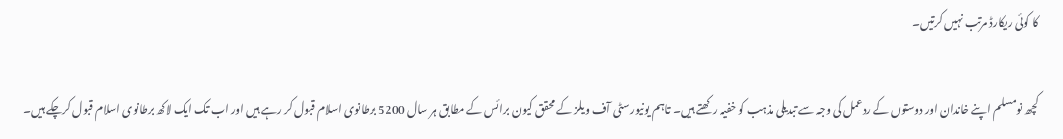کا کوئی ریکارڈ مرتب نہیں کرتیں۔

کچھ نومسلم اپنے خاندان اور دوستوں کے ردعمل کی وجہ سے تبدیلی مذہب کو خفیہ رکھتے ہیں۔ تاہم یونیورسٹی آف ویلز کے محقق کیون برائس کے مطابق ہر سال 5200 برطانوی اسلام قبول کر رہے ہیں اور اب تک ایک لاکھ برطانوی اسلام قبول کرچکے ہیں۔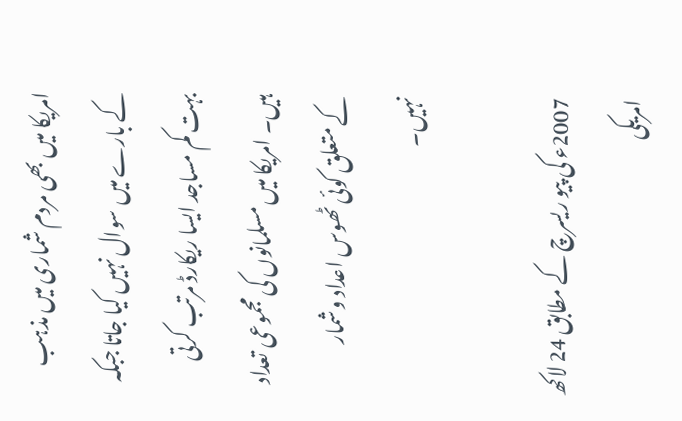امریکا میں بھی مردم شماری میں مذہب کے بارے میں سوال نہیں کیا جاتا جبکہ بہت کم مساجد ایسا ریکارڈ مرتب کرتی ہیں۔ امریکا میں مسلمانوں کی مجموعی تعداد کے متعلق کوئی ٹھوس اعداد وشمار نہیں۔

2007ء کی پیو ریسرچ کے مطابق 24 لاکھ امریکی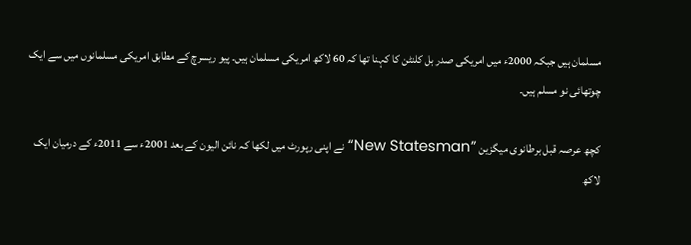مسلمان ہیں جبکہ 2000ء میں امریکی صدر بل کلنٹن کا کہنا تھا کہ 60 لاکھ امریکی مسلمان ہیں۔ پیو ریسرچ کے مطابق امریکی مسلمانوں میں سے ایک چوتھائی نو مسلم ہیں۔

کچھ عرصہ قبل برطانوی میگزین ”New Statesman“ نے اپنی رپورٹ میں لکھا کہ نائن الیون کے بعد 2001ء سے 2011ء کے درمیان ایک لاکھ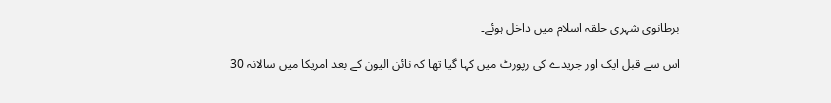برطانوی شہری حلقہ اسلام میں داخل ہوئے۔

اس سے قبل ایک اور جریدے کی رپورٹ میں کہا گیا تھا کہ نائن الیون کے بعد امریکا میں سالانہ 30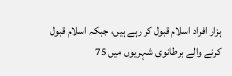ہزار افراد اسلام قبول کر رہے ہیں، جبکہ اسلام قبول کرنے والے برطانوی شہریوں میں 75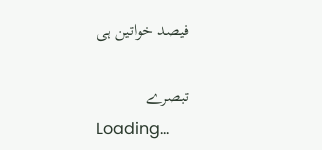فیصد خواتین ہی

تبصرے
Loading...